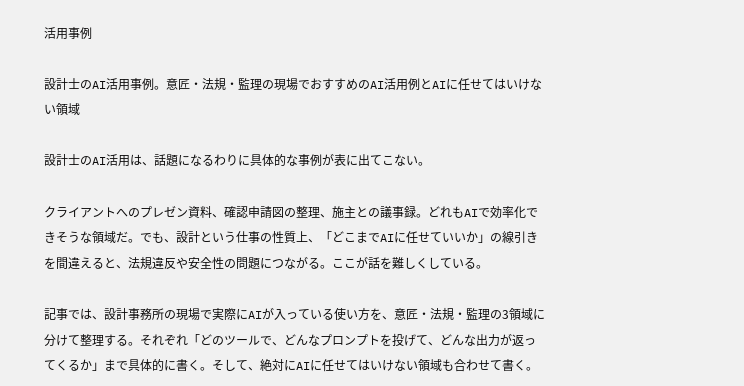活用事例

設計士のAI活用事例。意匠・法規・監理の現場でおすすめのAI活用例とAIに任せてはいけない領域

設計士のAI活用は、話題になるわりに具体的な事例が表に出てこない。

クライアントへのプレゼン資料、確認申請図の整理、施主との議事録。どれもAIで効率化できそうな領域だ。でも、設計という仕事の性質上、「どこまでAIに任せていいか」の線引きを間違えると、法規違反や安全性の問題につながる。ここが話を難しくしている。

記事では、設計事務所の現場で実際にAIが入っている使い方を、意匠・法規・監理の3領域に分けて整理する。それぞれ「どのツールで、どんなプロンプトを投げて、どんな出力が返ってくるか」まで具体的に書く。そして、絶対にAIに任せてはいけない領域も合わせて書く。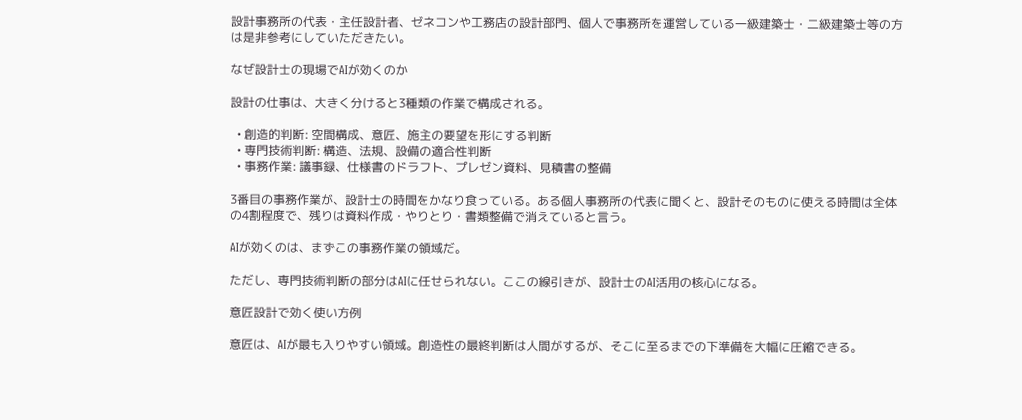設計事務所の代表・主任設計者、ゼネコンや工務店の設計部門、個人で事務所を運営している一級建築士・二級建築士等の方は是非参考にしていただきたい。

なぜ設計士の現場でAIが効くのか

設計の仕事は、大きく分けると3種類の作業で構成される。

  • 創造的判断: 空間構成、意匠、施主の要望を形にする判断
  • 専門技術判断: 構造、法規、設備の適合性判断
  • 事務作業: 議事録、仕様書のドラフト、プレゼン資料、見積書の整備

3番目の事務作業が、設計士の時間をかなり食っている。ある個人事務所の代表に聞くと、設計そのものに使える時間は全体の4割程度で、残りは資料作成・やりとり・書類整備で消えていると言う。

AIが効くのは、まずこの事務作業の領域だ。

ただし、専門技術判断の部分はAIに任せられない。ここの線引きが、設計士のAI活用の核心になる。

意匠設計で効く使い方例

意匠は、AIが最も入りやすい領域。創造性の最終判断は人間がするが、そこに至るまでの下準備を大幅に圧縮できる。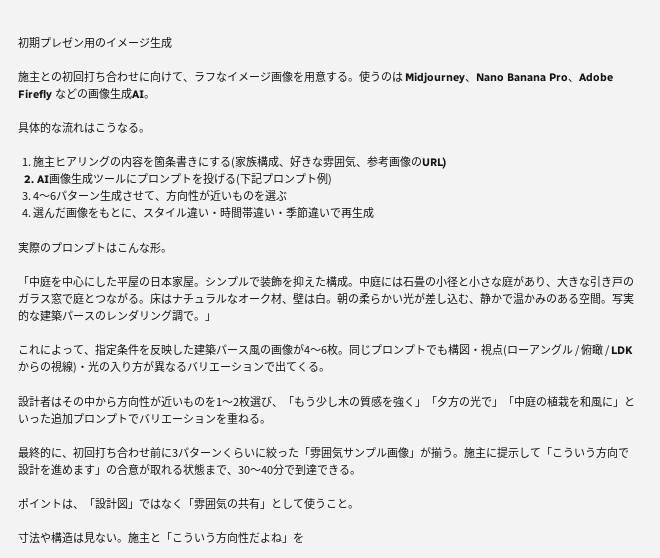初期プレゼン用のイメージ生成

施主との初回打ち合わせに向けて、ラフなイメージ画像を用意する。使うのは Midjourney、Nano Banana Pro、Adobe Firefly などの画像生成AI。

具体的な流れはこうなる。

  1. 施主ヒアリングの内容を箇条書きにする(家族構成、好きな雰囲気、参考画像のURL)
  2. AI画像生成ツールにプロンプトを投げる(下記プロンプト例)
  3. 4〜6パターン生成させて、方向性が近いものを選ぶ
  4. 選んだ画像をもとに、スタイル違い・時間帯違い・季節違いで再生成

実際のプロンプトはこんな形。

「中庭を中心にした平屋の日本家屋。シンプルで装飾を抑えた構成。中庭には石畳の小径と小さな庭があり、大きな引き戸のガラス窓で庭とつながる。床はナチュラルなオーク材、壁は白。朝の柔らかい光が差し込む、静かで温かみのある空間。写実的な建築パースのレンダリング調で。」

これによって、指定条件を反映した建築パース風の画像が4〜6枚。同じプロンプトでも構図・視点(ローアングル / 俯瞰 / LDKからの視線)・光の入り方が異なるバリエーションで出てくる。

設計者はその中から方向性が近いものを1〜2枚選び、「もう少し木の質感を強く」「夕方の光で」「中庭の植栽を和風に」といった追加プロンプトでバリエーションを重ねる。

最終的に、初回打ち合わせ前に3パターンくらいに絞った「雰囲気サンプル画像」が揃う。施主に提示して「こういう方向で設計を進めます」の合意が取れる状態まで、30〜40分で到達できる。

ポイントは、「設計図」ではなく「雰囲気の共有」として使うこと。

寸法や構造は見ない。施主と「こういう方向性だよね」を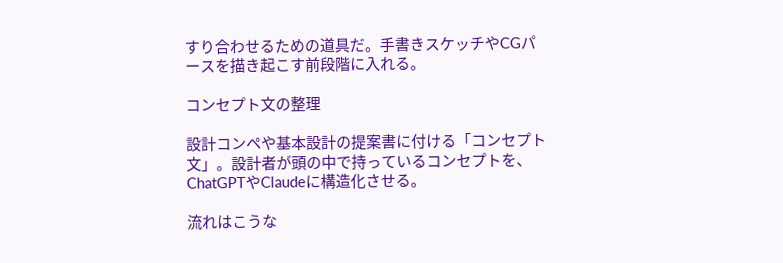すり合わせるための道具だ。手書きスケッチやCGパースを描き起こす前段階に入れる。

コンセプト文の整理

設計コンペや基本設計の提案書に付ける「コンセプト文」。設計者が頭の中で持っているコンセプトを、ChatGPTやClaudeに構造化させる。

流れはこうな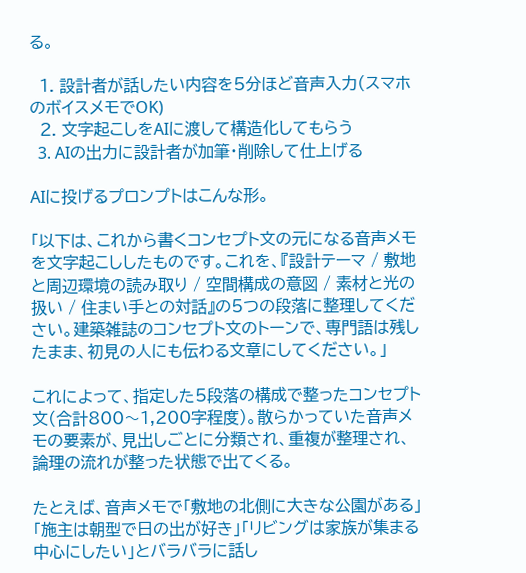る。

  1. 設計者が話したい内容を5分ほど音声入力(スマホのボイスメモでOK)
  2. 文字起こしをAIに渡して構造化してもらう
  3. AIの出力に設計者が加筆・削除して仕上げる

AIに投げるプロンプトはこんな形。

「以下は、これから書くコンセプト文の元になる音声メモを文字起こししたものです。これを、『設計テーマ / 敷地と周辺環境の読み取り / 空間構成の意図 / 素材と光の扱い / 住まい手との対話』の5つの段落に整理してください。建築雑誌のコンセプト文のトーンで、専門語は残したまま、初見の人にも伝わる文章にしてください。」

これによって、指定した5段落の構成で整ったコンセプト文(合計800〜1,200字程度)。散らかっていた音声メモの要素が、見出しごとに分類され、重複が整理され、論理の流れが整った状態で出てくる。

たとえば、音声メモで「敷地の北側に大きな公園がある」「施主は朝型で日の出が好き」「リビングは家族が集まる中心にしたい」とバラバラに話し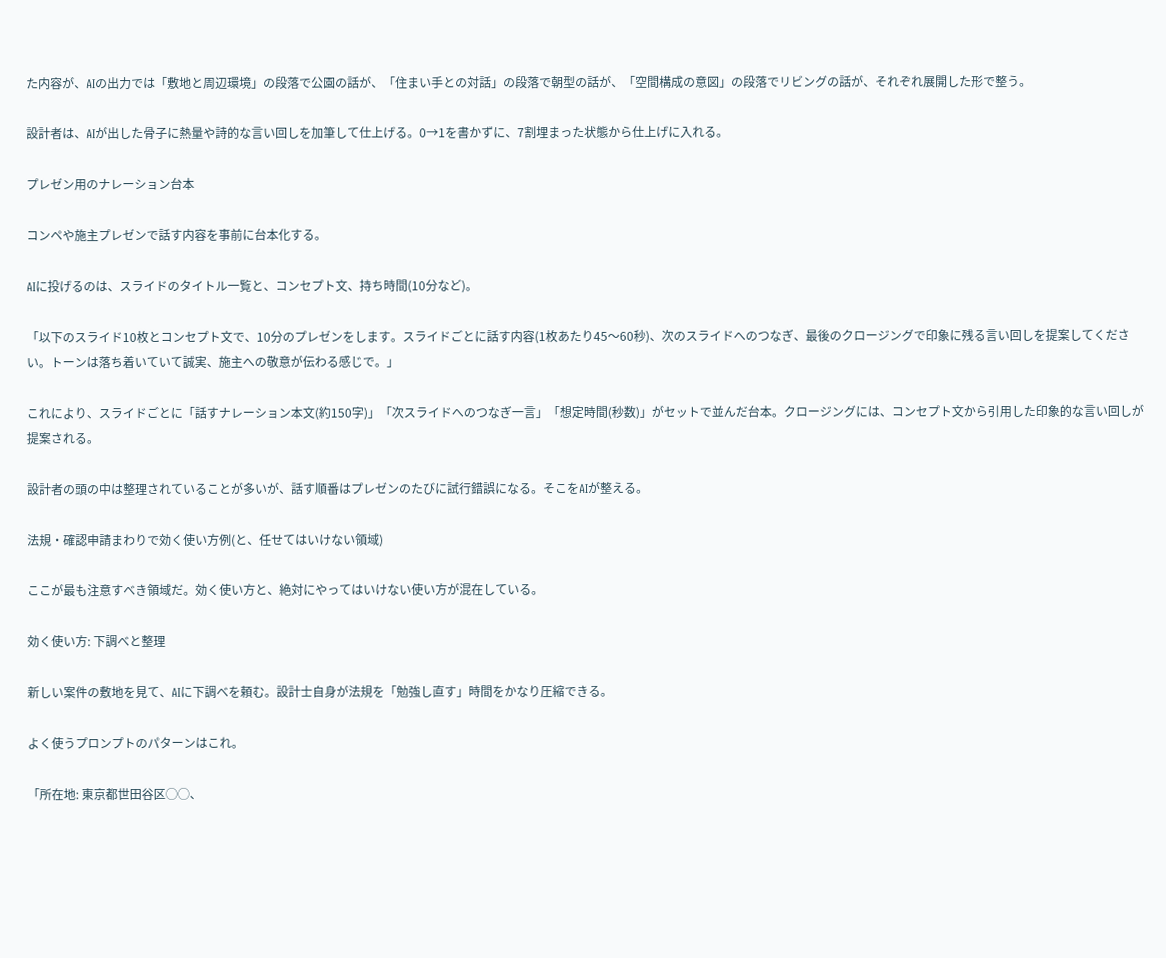た内容が、AIの出力では「敷地と周辺環境」の段落で公園の話が、「住まい手との対話」の段落で朝型の話が、「空間構成の意図」の段落でリビングの話が、それぞれ展開した形で整う。

設計者は、AIが出した骨子に熱量や詩的な言い回しを加筆して仕上げる。0→1を書かずに、7割埋まった状態から仕上げに入れる。

プレゼン用のナレーション台本

コンペや施主プレゼンで話す内容を事前に台本化する。

AIに投げるのは、スライドのタイトル一覧と、コンセプト文、持ち時間(10分など)。

「以下のスライド10枚とコンセプト文で、10分のプレゼンをします。スライドごとに話す内容(1枚あたり45〜60秒)、次のスライドへのつなぎ、最後のクロージングで印象に残る言い回しを提案してください。トーンは落ち着いていて誠実、施主への敬意が伝わる感じで。」

これにより、スライドごとに「話すナレーション本文(約150字)」「次スライドへのつなぎ一言」「想定時間(秒数)」がセットで並んだ台本。クロージングには、コンセプト文から引用した印象的な言い回しが提案される。

設計者の頭の中は整理されていることが多いが、話す順番はプレゼンのたびに試行錯誤になる。そこをAIが整える。

法規・確認申請まわりで効く使い方例(と、任せてはいけない領域)

ここが最も注意すべき領域だ。効く使い方と、絶対にやってはいけない使い方が混在している。

効く使い方: 下調べと整理

新しい案件の敷地を見て、AIに下調べを頼む。設計士自身が法規を「勉強し直す」時間をかなり圧縮できる。

よく使うプロンプトのパターンはこれ。

「所在地: 東京都世田谷区◯◯、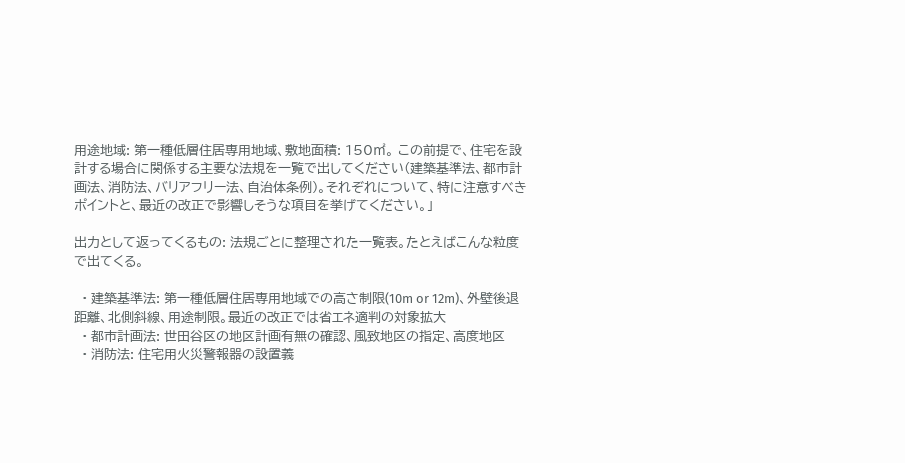用途地域: 第一種低層住居専用地域、敷地面積: 150㎡。 この前提で、住宅を設計する場合に関係する主要な法規を一覧で出してください(建築基準法、都市計画法、消防法、バリアフリー法、自治体条例)。それぞれについて、特に注意すべきポイントと、最近の改正で影響しそうな項目を挙げてください。」

出力として返ってくるもの: 法規ごとに整理された一覧表。たとえばこんな粒度で出てくる。

  • 建築基準法: 第一種低層住居専用地域での高さ制限(10m or 12m)、外壁後退距離、北側斜線、用途制限。最近の改正では省エネ適判の対象拡大
  • 都市計画法: 世田谷区の地区計画有無の確認、風致地区の指定、高度地区
  • 消防法: 住宅用火災警報器の設置義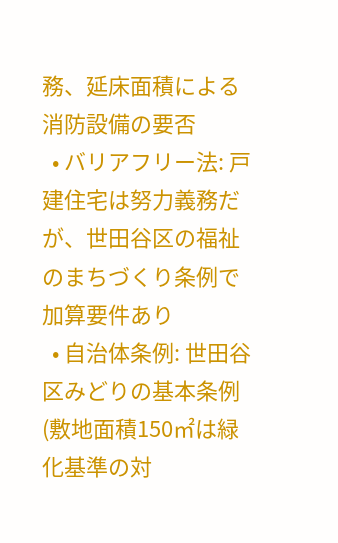務、延床面積による消防設備の要否
  • バリアフリー法: 戸建住宅は努力義務だが、世田谷区の福祉のまちづくり条例で加算要件あり
  • 自治体条例: 世田谷区みどりの基本条例(敷地面積150㎡は緑化基準の対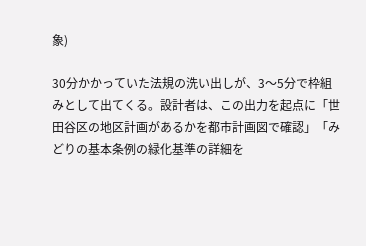象)

30分かかっていた法規の洗い出しが、3〜5分で枠組みとして出てくる。設計者は、この出力を起点に「世田谷区の地区計画があるかを都市計画図で確認」「みどりの基本条例の緑化基準の詳細を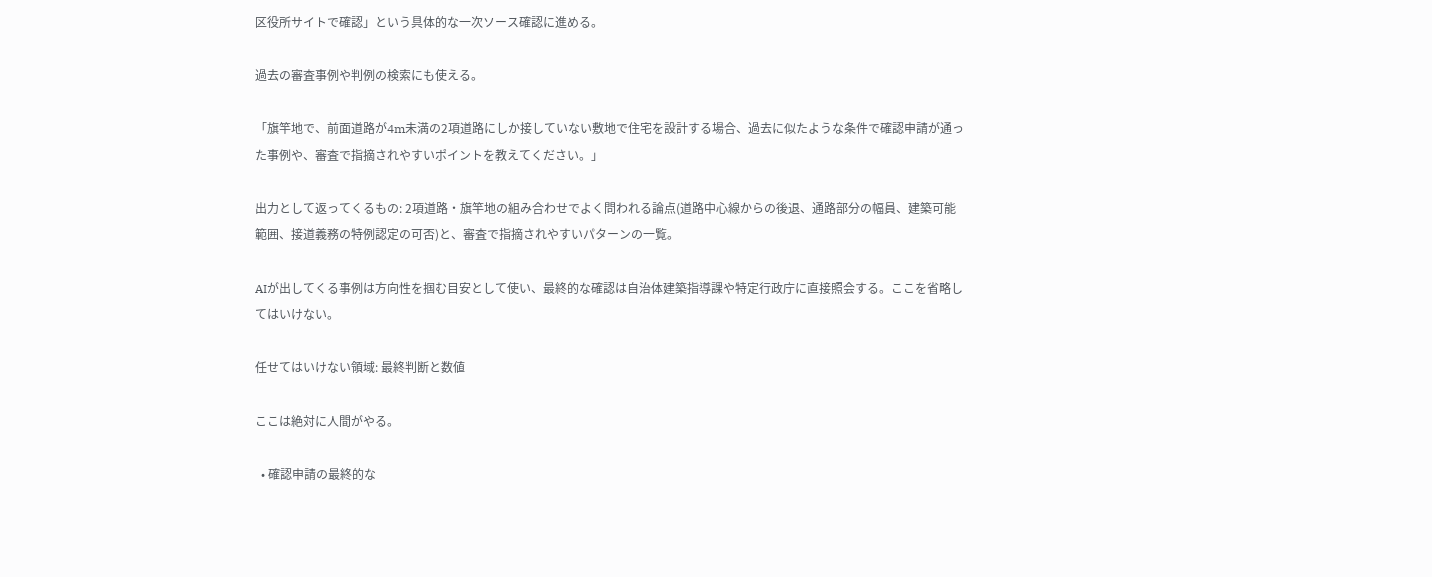区役所サイトで確認」という具体的な一次ソース確認に進める。

過去の審査事例や判例の検索にも使える。

「旗竿地で、前面道路が4m未満の2項道路にしか接していない敷地で住宅を設計する場合、過去に似たような条件で確認申請が通った事例や、審査で指摘されやすいポイントを教えてください。」

出力として返ってくるもの: 2項道路・旗竿地の組み合わせでよく問われる論点(道路中心線からの後退、通路部分の幅員、建築可能範囲、接道義務の特例認定の可否)と、審査で指摘されやすいパターンの一覧。

AIが出してくる事例は方向性を掴む目安として使い、最終的な確認は自治体建築指導課や特定行政庁に直接照会する。ここを省略してはいけない。

任せてはいけない領域: 最終判断と数値

ここは絶対に人間がやる。

  • 確認申請の最終的な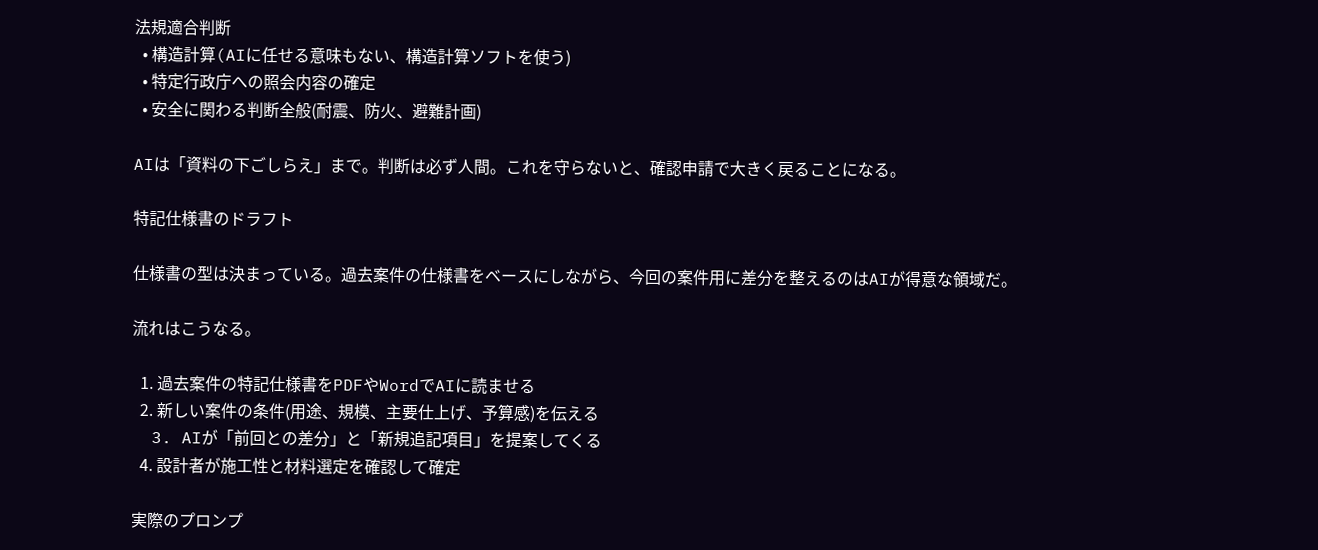法規適合判断
  • 構造計算(AIに任せる意味もない、構造計算ソフトを使う)
  • 特定行政庁への照会内容の確定
  • 安全に関わる判断全般(耐震、防火、避難計画)

AIは「資料の下ごしらえ」まで。判断は必ず人間。これを守らないと、確認申請で大きく戻ることになる。

特記仕様書のドラフト

仕様書の型は決まっている。過去案件の仕様書をベースにしながら、今回の案件用に差分を整えるのはAIが得意な領域だ。

流れはこうなる。

  1. 過去案件の特記仕様書をPDFやWordでAIに読ませる
  2. 新しい案件の条件(用途、規模、主要仕上げ、予算感)を伝える
  3. AIが「前回との差分」と「新規追記項目」を提案してくる
  4. 設計者が施工性と材料選定を確認して確定

実際のプロンプ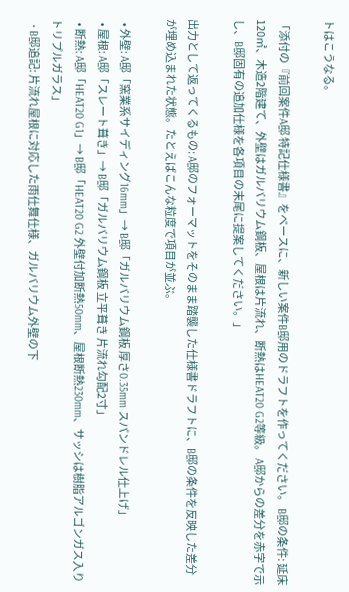トはこうなる。

「添付の『前回案件A邸 特記仕様書』をベースに、新しい案件B邸用のドラフトを作ってください。 B邸の条件: 延床120㎡、木造2階建て、外壁はガルバリウム鋼板、屋根は片流れ、断熱はHEAT20 G2等級。 A邸からの差分を赤字で示し、B邸固有の追加仕様を各項目の末尾に提案してください。」

出力として返ってくるもの: A邸のフォーマットをそのまま踏襲した仕様書ドラフトに、B邸の条件を反映した差分が埋め込まれた状態。たとえばこんな粒度で項目が並ぶ。

  • 外壁: A邸「窯業系サイディング16mm」→ B邸「ガルバリウム鋼板 厚さ0.35mm スパンドレル仕上げ」
  • 屋根: A邸「スレート葺き」→ B邸「ガルバリウム鋼板 立平葺き 片流れ勾配2寸」
  • 断熱: A邸「HEAT20 G1」→ B邸「HEAT20 G2 外壁付加断熱50mm、屋根断熱230mm、サッシは樹脂アルゴンガス入りトリプルガラス」
  • B邸追記: 片流れ屋根に対応した雨仕舞仕様、ガルバリウム外壁の下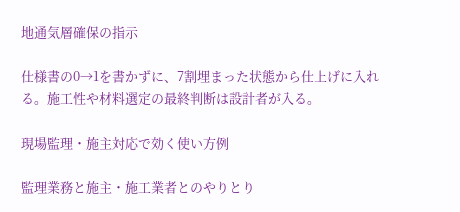地通気層確保の指示

仕様書の0→1を書かずに、7割埋まった状態から仕上げに入れる。施工性や材料選定の最終判断は設計者が入る。

現場監理・施主対応で効く使い方例

監理業務と施主・施工業者とのやりとり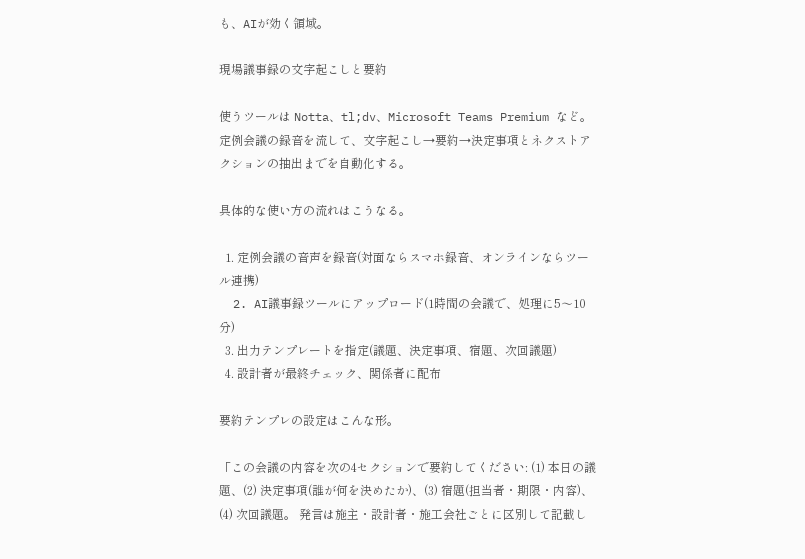も、AIが効く領域。

現場議事録の文字起こしと要約

使うツールは Notta、tl;dv、Microsoft Teams Premium など。定例会議の録音を流して、文字起こし→要約→決定事項とネクストアクションの抽出までを自動化する。

具体的な使い方の流れはこうなる。

  1. 定例会議の音声を録音(対面ならスマホ録音、オンラインならツール連携)
  2. AI議事録ツールにアップロード(1時間の会議で、処理に5〜10分)
  3. 出力テンプレートを指定(議題、決定事項、宿題、次回議題)
  4. 設計者が最終チェック、関係者に配布

要約テンプレの設定はこんな形。

「この会議の内容を次の4セクションで要約してください: (1) 本日の議題、(2) 決定事項(誰が何を決めたか)、(3) 宿題(担当者・期限・内容)、(4) 次回議題。 発言は施主・設計者・施工会社ごとに区別して記載し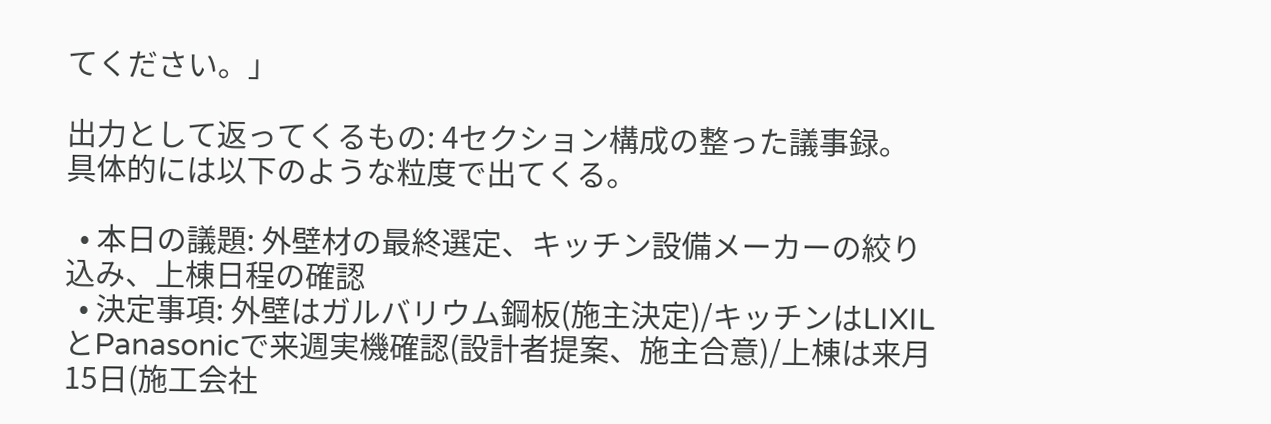てください。」

出力として返ってくるもの: 4セクション構成の整った議事録。具体的には以下のような粒度で出てくる。

  • 本日の議題: 外壁材の最終選定、キッチン設備メーカーの絞り込み、上棟日程の確認
  • 決定事項: 外壁はガルバリウム鋼板(施主決定)/キッチンはLIXILとPanasonicで来週実機確認(設計者提案、施主合意)/上棟は来月15日(施工会社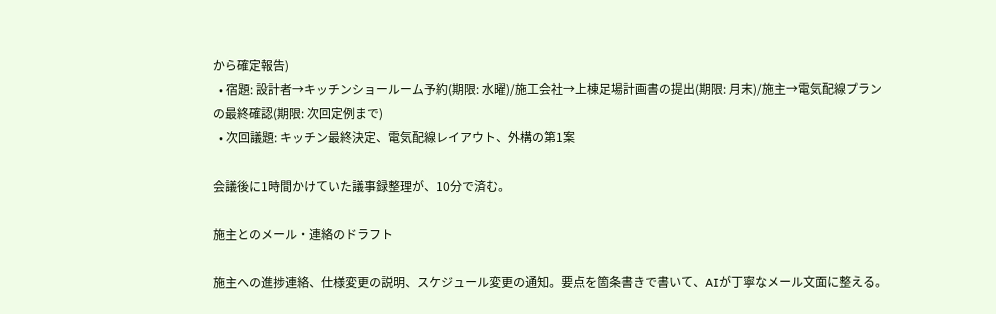から確定報告)
  • 宿題: 設計者→キッチンショールーム予約(期限: 水曜)/施工会社→上棟足場計画書の提出(期限: 月末)/施主→電気配線プランの最終確認(期限: 次回定例まで)
  • 次回議題: キッチン最終決定、電気配線レイアウト、外構の第1案

会議後に1時間かけていた議事録整理が、10分で済む。

施主とのメール・連絡のドラフト

施主への進捗連絡、仕様変更の説明、スケジュール変更の通知。要点を箇条書きで書いて、AIが丁寧なメール文面に整える。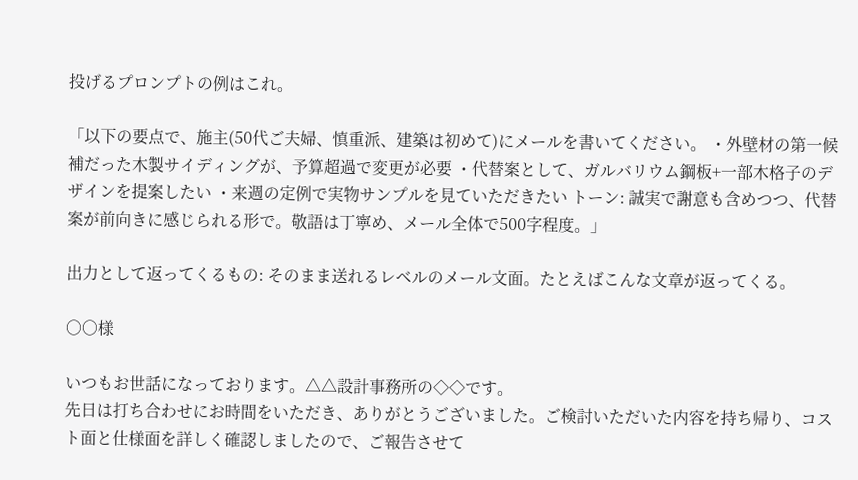投げるプロンプトの例はこれ。

「以下の要点で、施主(50代ご夫婦、慎重派、建築は初めて)にメールを書いてください。 ・外壁材の第一候補だった木製サイディングが、予算超過で変更が必要 ・代替案として、ガルバリウム鋼板+一部木格子のデザインを提案したい ・来週の定例で実物サンプルを見ていただきたい トーン: 誠実で謝意も含めつつ、代替案が前向きに感じられる形で。敬語は丁寧め、メール全体で500字程度。」

出力として返ってくるもの: そのまま送れるレベルのメール文面。たとえばこんな文章が返ってくる。

○○様

いつもお世話になっております。△△設計事務所の◇◇です。
先日は打ち合わせにお時間をいただき、ありがとうございました。ご検討いただいた内容を持ち帰り、コスト面と仕様面を詳しく確認しましたので、ご報告させて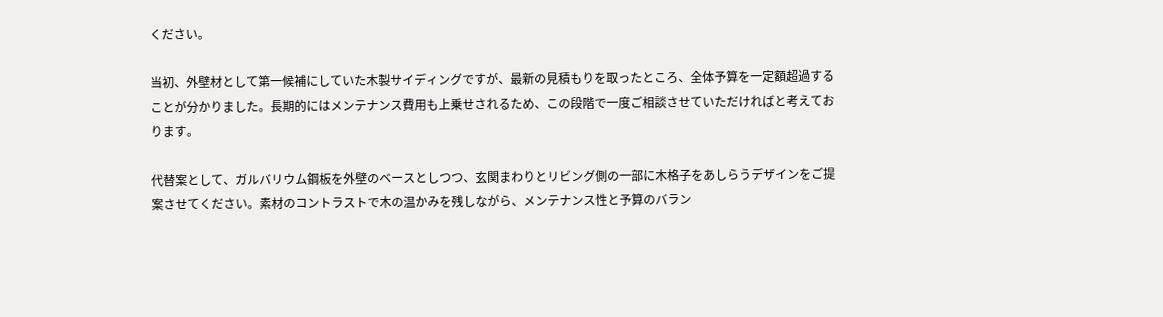ください。

当初、外壁材として第一候補にしていた木製サイディングですが、最新の見積もりを取ったところ、全体予算を一定額超過することが分かりました。長期的にはメンテナンス費用も上乗せされるため、この段階で一度ご相談させていただければと考えております。

代替案として、ガルバリウム鋼板を外壁のベースとしつつ、玄関まわりとリビング側の一部に木格子をあしらうデザインをご提案させてください。素材のコントラストで木の温かみを残しながら、メンテナンス性と予算のバラン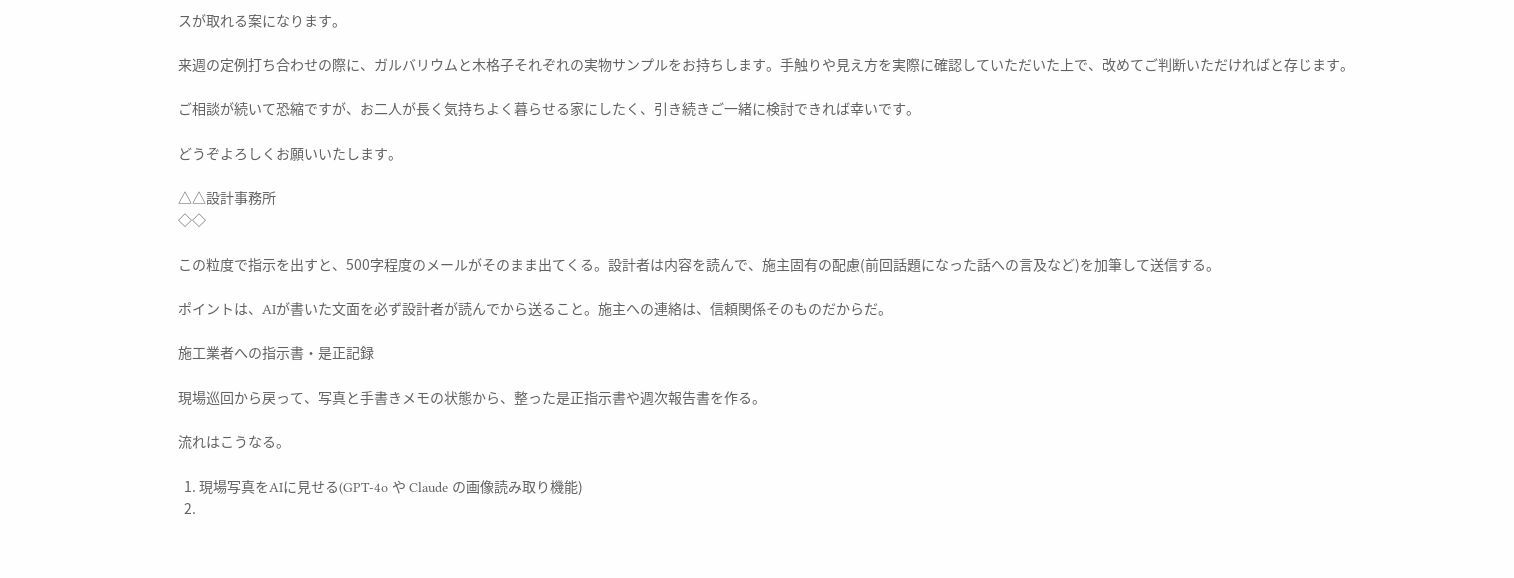スが取れる案になります。

来週の定例打ち合わせの際に、ガルバリウムと木格子それぞれの実物サンプルをお持ちします。手触りや見え方を実際に確認していただいた上で、改めてご判断いただければと存じます。

ご相談が続いて恐縮ですが、お二人が長く気持ちよく暮らせる家にしたく、引き続きご一緒に検討できれば幸いです。

どうぞよろしくお願いいたします。

△△設計事務所
◇◇

この粒度で指示を出すと、500字程度のメールがそのまま出てくる。設計者は内容を読んで、施主固有の配慮(前回話題になった話への言及など)を加筆して送信する。

ポイントは、AIが書いた文面を必ず設計者が読んでから送ること。施主への連絡は、信頼関係そのものだからだ。

施工業者への指示書・是正記録

現場巡回から戻って、写真と手書きメモの状態から、整った是正指示書や週次報告書を作る。

流れはこうなる。

  1. 現場写真をAIに見せる(GPT-4o や Claude の画像読み取り機能)
  2.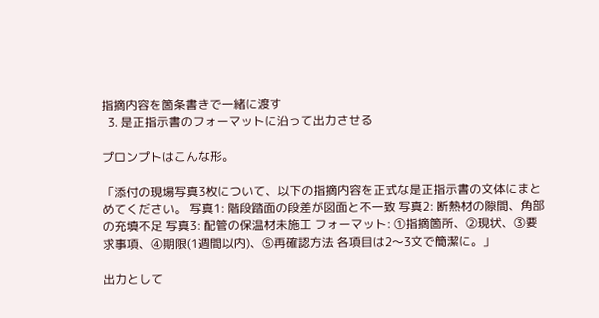指摘内容を箇条書きで一緒に渡す
  3. 是正指示書のフォーマットに沿って出力させる

プロンプトはこんな形。

「添付の現場写真3枚について、以下の指摘内容を正式な是正指示書の文体にまとめてください。 写真1: 階段踏面の段差が図面と不一致 写真2: 断熱材の隙間、角部の充填不足 写真3: 配管の保温材未施工 フォーマット: ①指摘箇所、②現状、③要求事項、④期限(1週間以内)、⑤再確認方法 各項目は2〜3文で簡潔に。」

出力として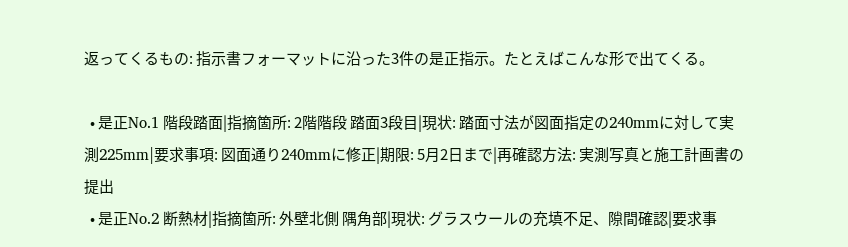返ってくるもの: 指示書フォーマットに沿った3件の是正指示。たとえばこんな形で出てくる。

  • 是正No.1 階段踏面|指摘箇所: 2階階段 踏面3段目|現状: 踏面寸法が図面指定の240mmに対して実測225mm|要求事項: 図面通り240mmに修正|期限: 5月2日まで|再確認方法: 実測写真と施工計画書の提出
  • 是正No.2 断熱材|指摘箇所: 外壁北側 隅角部|現状: グラスウールの充填不足、隙間確認|要求事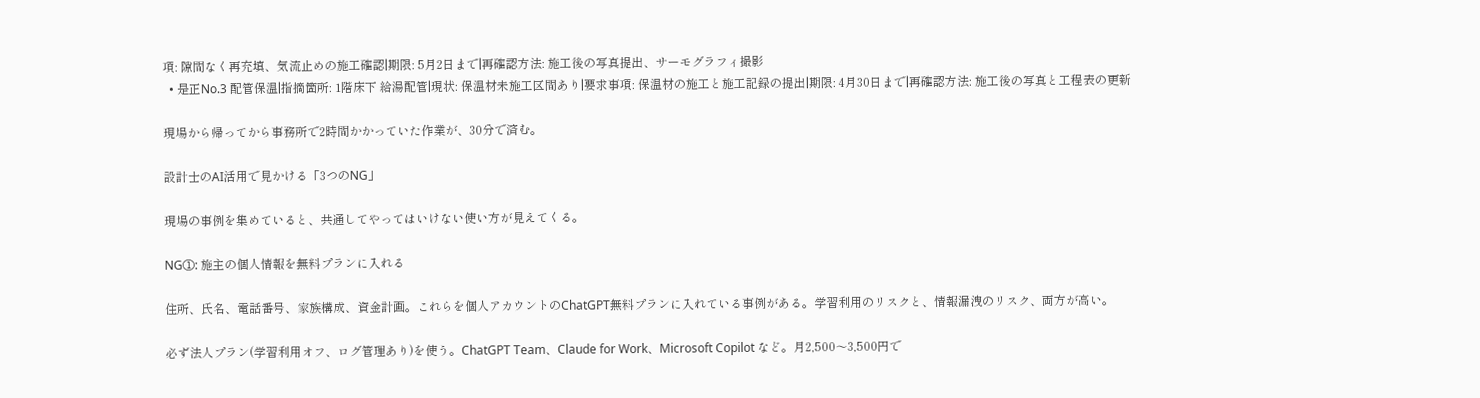項: 隙間なく再充填、気流止めの施工確認|期限: 5月2日まで|再確認方法: 施工後の写真提出、サーモグラフィ撮影
  • 是正No.3 配管保温|指摘箇所: 1階床下 給湯配管|現状: 保温材未施工区間あり|要求事項: 保温材の施工と施工記録の提出|期限: 4月30日まで|再確認方法: 施工後の写真と工程表の更新

現場から帰ってから事務所で2時間かかっていた作業が、30分で済む。

設計士のAI活用で見かける「3つのNG」

現場の事例を集めていると、共通してやってはいけない使い方が見えてくる。

NG①: 施主の個人情報を無料プランに入れる

住所、氏名、電話番号、家族構成、資金計画。これらを個人アカウントのChatGPT無料プランに入れている事例がある。学習利用のリスクと、情報漏洩のリスク、両方が高い。

必ず法人プラン(学習利用オフ、ログ管理あり)を使う。ChatGPT Team、Claude for Work、Microsoft Copilot など。月2,500〜3,500円で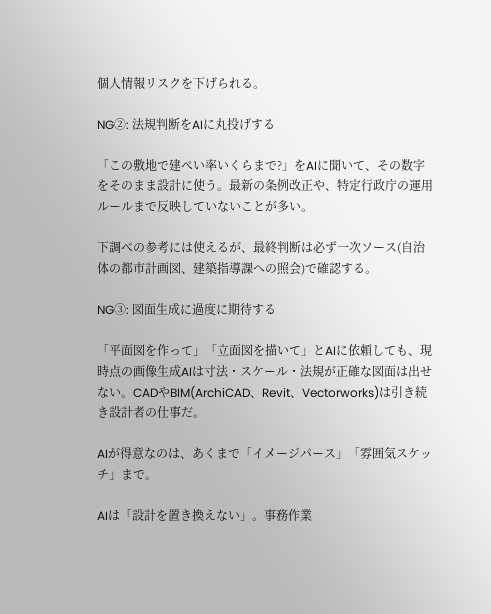個人情報リスクを下げられる。

NG②: 法規判断をAIに丸投げする

「この敷地で建ぺい率いくらまで?」をAIに聞いて、その数字をそのまま設計に使う。最新の条例改正や、特定行政庁の運用ルールまで反映していないことが多い。

下調べの参考には使えるが、最終判断は必ず一次ソース(自治体の都市計画図、建築指導課への照会)で確認する。

NG③: 図面生成に過度に期待する

「平面図を作って」「立面図を描いて」とAIに依頼しても、現時点の画像生成AIは寸法・スケール・法規が正確な図面は出せない。CADやBIM(ArchiCAD、Revit、Vectorworks)は引き続き設計者の仕事だ。

AIが得意なのは、あくまで「イメージパース」「雰囲気スケッチ」まで。

AIは「設計を置き換えない」。事務作業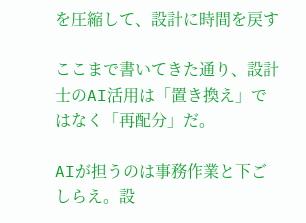を圧縮して、設計に時間を戻す

ここまで書いてきた通り、設計士のAI活用は「置き換え」ではなく「再配分」だ。

AIが担うのは事務作業と下ごしらえ。設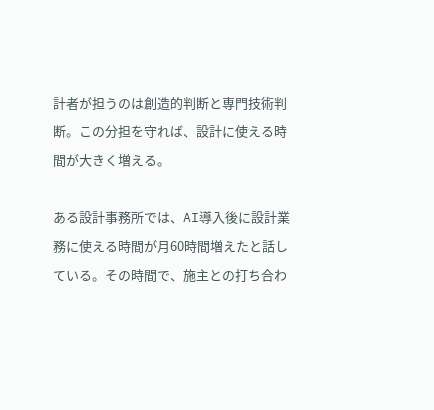計者が担うのは創造的判断と専門技術判断。この分担を守れば、設計に使える時間が大きく増える。

ある設計事務所では、AI導入後に設計業務に使える時間が月60時間増えたと話している。その時間で、施主との打ち合わ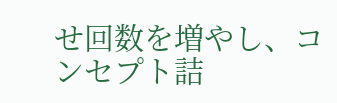せ回数を増やし、コンセプト詰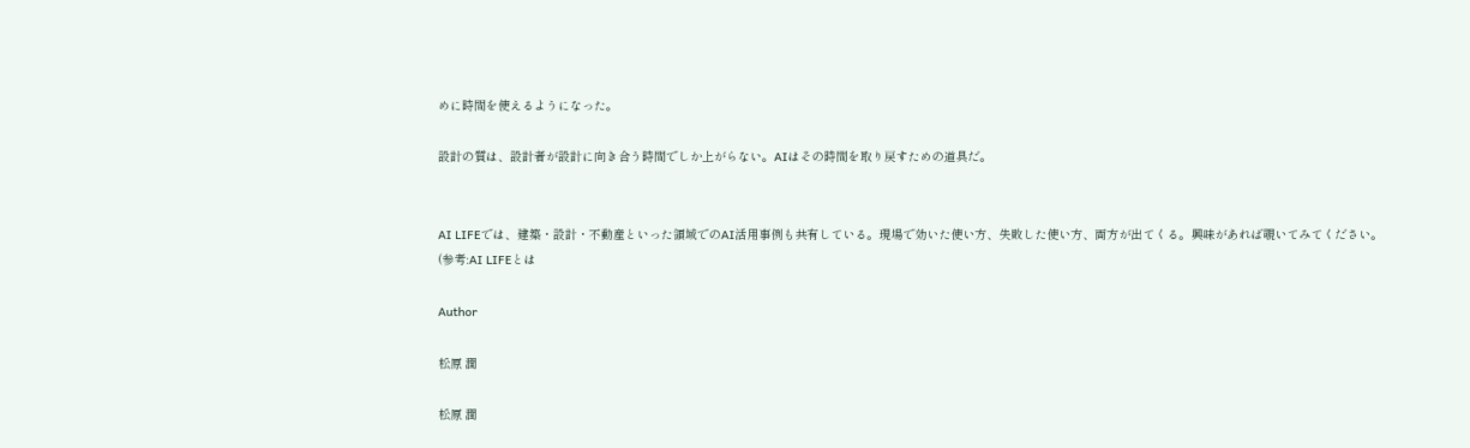めに時間を使えるようになった。

設計の質は、設計者が設計に向き合う時間でしか上がらない。AIはその時間を取り戻すための道具だ。


AI LIFEでは、建築・設計・不動産といった領域でのAI活用事例も共有している。現場で効いた使い方、失敗した使い方、両方が出てくる。興味があれば覗いてみてください。
(参考:AI LIFEとは

Author

松原 潤

松原 潤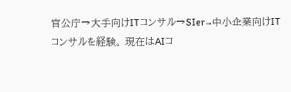官公庁→大手向けITコンサル→SIer→中小企業向けITコンサルを経験。 現在はAIコ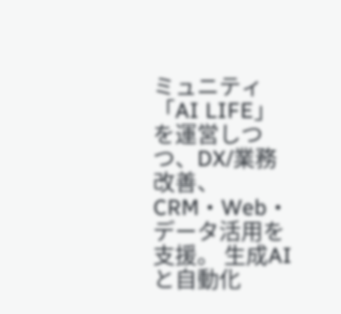ミュニティ「AI LIFE」を運営しつつ、DX/業務改善、CRM・Web・データ活用を支援。 生成AIと自動化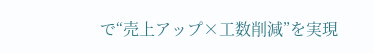で“売上アップ×工数削減”を実現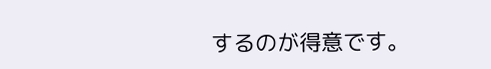するのが得意です。